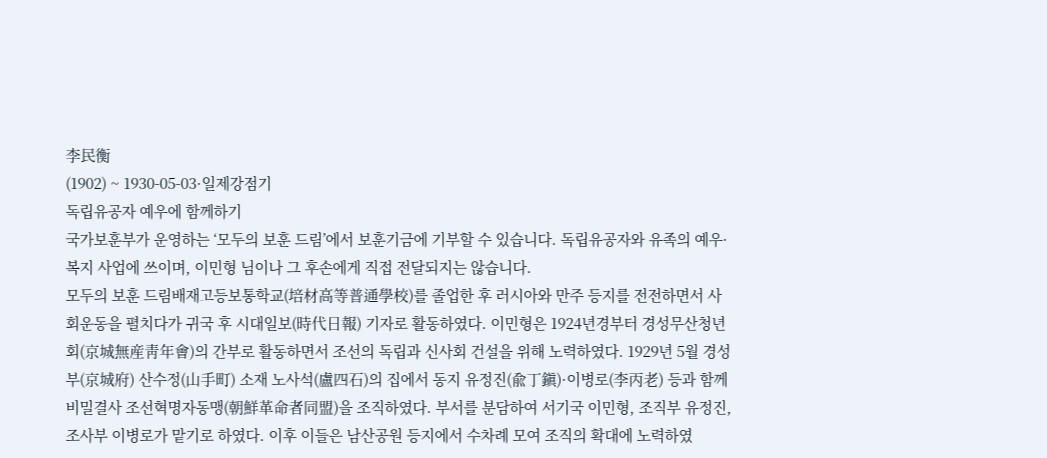李民衡
(1902) ~ 1930-05-03·일제강점기
독립유공자 예우에 함께하기
국가보훈부가 운영하는 ‘모두의 보훈 드림’에서 보훈기금에 기부할 수 있습니다. 독립유공자와 유족의 예우·복지 사업에 쓰이며, 이민형 님이나 그 후손에게 직접 전달되지는 않습니다.
모두의 보훈 드림배재고등보통학교(培材高等普通學校)를 졸업한 후 러시아와 만주 등지를 전전하면서 사회운동을 펼치다가 귀국 후 시대일보(時代日報) 기자로 활동하였다. 이민형은 1924년경부터 경성무산청년회(京城無産靑年會)의 간부로 활동하면서 조선의 독립과 신사회 건설을 위해 노력하였다. 1929년 5월 경성부(京城府) 산수정(山手町) 소재 노사석(盧四石)의 집에서 동지 유정진(兪丁鎭)·이병로(李丙老) 등과 함께 비밀결사 조선혁명자동맹(朝鮮革命者同盟)을 조직하였다. 부서를 분담하여 서기국 이민형, 조직부 유정진, 조사부 이병로가 맡기로 하였다. 이후 이들은 남산공원 등지에서 수차례 모여 조직의 확대에 노력하였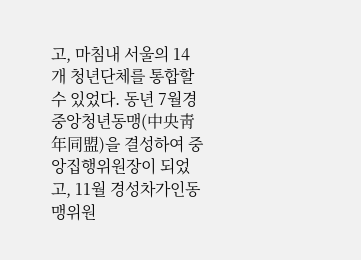고, 마침내 서울의 14개 청년단체를 통합할 수 있었다. 동년 7월경 중앙청년동맹(中央靑年同盟)을 결성하여 중앙집행위원장이 되었고, 11월 경성차가인동맹위원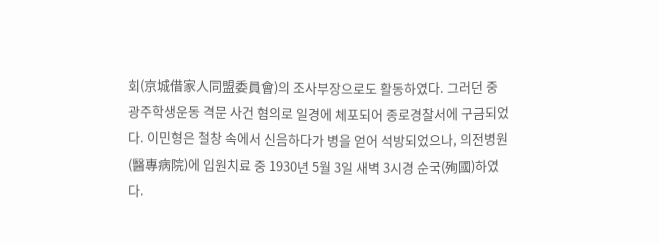회(京城借家人同盟委員會)의 조사부장으로도 활동하였다. 그러던 중 광주학생운동 격문 사건 혐의로 일경에 체포되어 종로경찰서에 구금되었다. 이민형은 철창 속에서 신음하다가 병을 얻어 석방되었으나, 의전병원(醫專病院)에 입원치료 중 1930년 5월 3일 새벽 3시경 순국(殉國)하였다.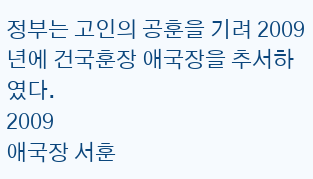정부는 고인의 공훈을 기려 2009년에 건국훈장 애국장을 추서하였다.
2009
애국장 서훈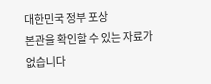대한민국 정부 포상
본관을 확인할 수 있는 자료가 없습니다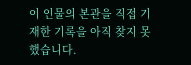이 인물의 본관을 직접 기재한 기록을 아직 찾지 못했습니다.